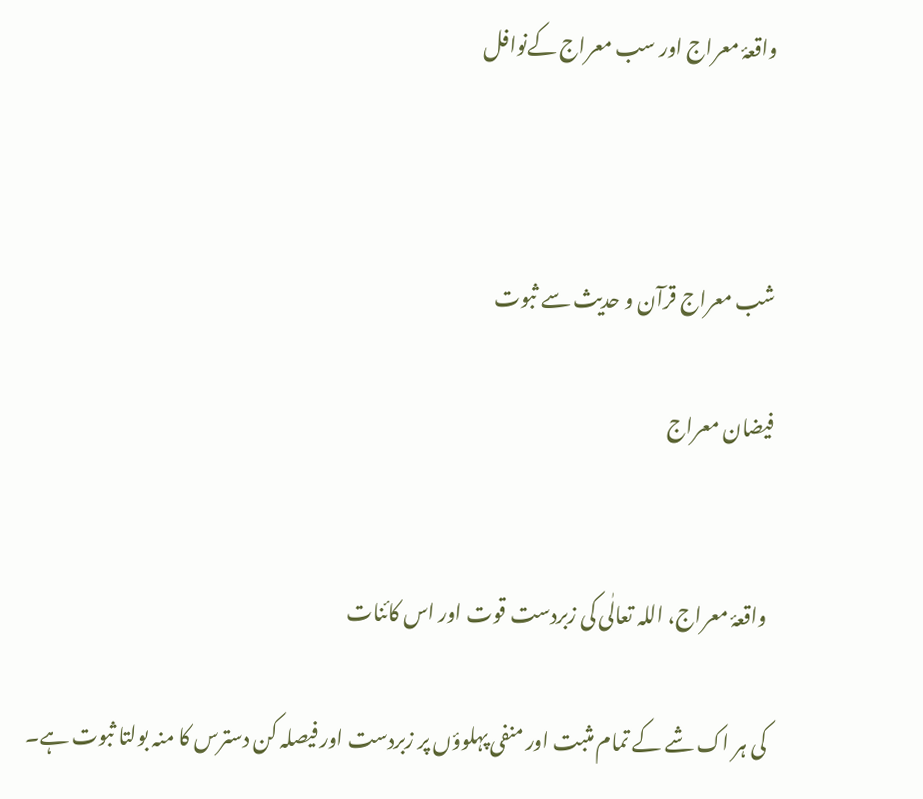واقعۂ معراج اور سب معراج کےنوافل



شب معراج قرآن و حدیث سے ثبوت

فیضان معراج


 واقعۂ معراج، اللہ تعالٰی کی زبردست قوت اور اس کائنات

 کی ہر اک شے کے تمام مثبت اور منفی پہلوؤں پر زبردست اور فیصلہ کن دسترس کا منہ بولتا ثبوت ہے۔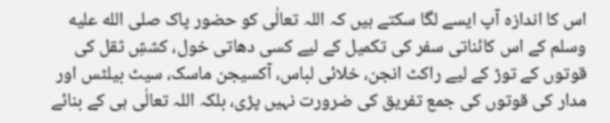اس کا اندازہ آپ ایسے لگا سکتے ہیں کہ اللہ تعالٰی کو حضور پاک صلى الله عليه وسلم کے اس کائناتی سفر کی تکمیل کے لیے کسی دھاتی خول، کششِ ثقل کی قوتوں کے توڑ کے لیے راکٹ انجن، خلائی لباس، آکسیجن ماسک، سیٹ بیلٹس اور مدار کی قوتوں کی جمع تفریق کی ضرورت نہیں پڑی، بلکہ اللہ تعالٰی ہی کے بنائے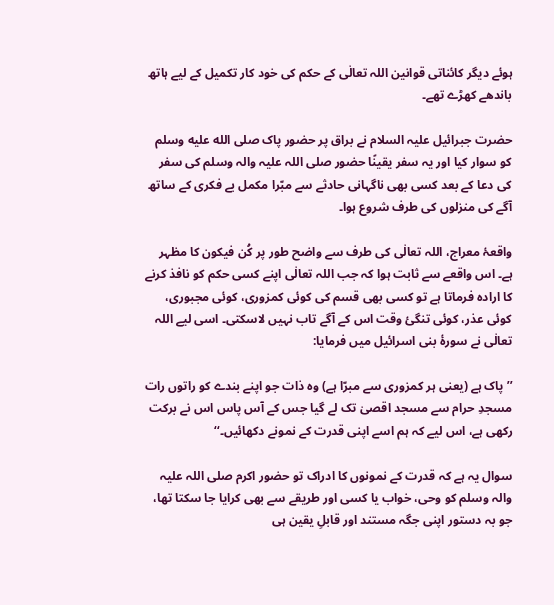ہوئے دیگر کائناتی قوانین اللہ تعالٰی کے حکم کی خود کار تکمیل کے لیے ہاتھ باندھے کھڑے تھے۔

حضرت جبرائیل علیہ السلام نے براق پر حضور پاک صلى الله عليه وسلم کو سوار کیا اور یہ سفر یقینًا حضور صلی اللہ علیہ والہ وسلم کی سفر کی دعا کے بعد کسی بھی ناگہانی حادثے سے مبّرا مکمل بے فکری کے ساتھ آگے کی منزلوں کی طرف شروع ہوا۔

واقعۂ معراج، اللہ تعالٰی کی طرف سے واضح طور پر کُن فیکون کا مظہر ہے۔ اس واقعے سے ثابت ہوا کہ جب اللہ تعالٰی اپنے کسی حکم کو نافذ کرنے کا ارادہ فرماتا ہے تو کسی بھی قسم کی کوئی کمزوری، کوئی مجبوری، کوئی عذر، کوئی تنگئ وقت اس کے آگے تاب نہیں لاسکتی۔ اسی لیے اللہ تعالٰی نے سورۂ بنی اسرائیل میں فرمایا:

’’پاک ہے (یعنی ہر کمزوری سے مبرّا ہے) وہ ذات جو اپنے بندے کو راتوں رات مسجدِ حرام سے مسجد اقصیٰ تک لے گیا جس کے آس پاس اس نے برکت رکھی ہے، اس لیے کہ ہم اسے اپنی قدرت کے نمونے دکھائیں۔‘‘

سوال یہ ہے کہ قدرت کے نمونوں کا ادراک تو حضور اکرم صلی اللہ علیہ والہ وسلم کو وحی، خواب یا کسی اور طریقے سے بھی کرایا جا سکتا تھا، جو بہ دستور اپنی جگہ مستند اور قابلِ یقین ہی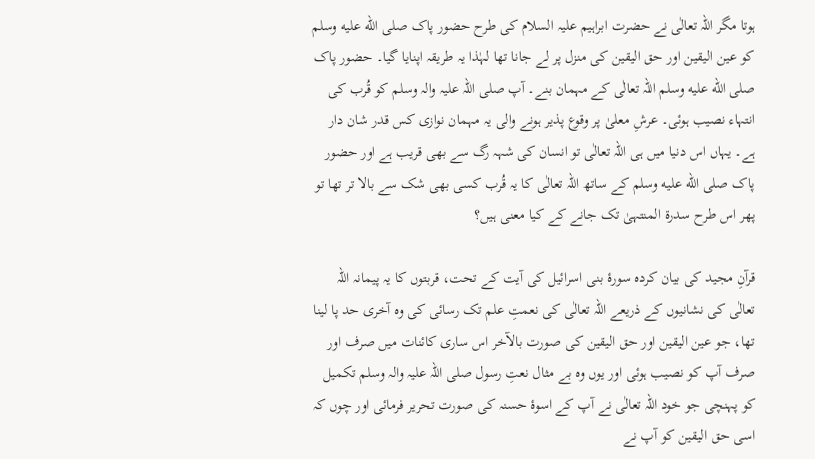ہوتا مگر اللہ تعالٰی نے حضرت ابراہیم علیہ السلام کی طرح حضور پاک صلى الله عليه وسلم کو عین الیقین اور حق الیقین کی منزل پر لے جانا تھا لہٰذا یہ طریقہ اپنایا گیا۔ حضور پاک صلى الله عليه وسلم اللہ تعالٰی کے مہمان بنے۔ آپ صلی اللہ علیہ والہ وسلم کو قُرب کی انتہاء نصیب ہوئی۔ عرشِ معلیٰ پر وقوع پذیر ہونے والی یہ مہمان نوازی کس قدر شان دار ہے۔ یہاں اس دنیا میں ہی اللہ تعالٰی تو انسان کی شہہ رگ سے بھی قریب ہے اور حضور پاک صلى الله عليه وسلم کے ساتھ اللہ تعالٰی کا یہ قُرب کسی بھی شک سے بالا تر تھا تو پھر اس طرح سدرۃ المنتہیٰ تک جانے کے کیا معنی ہیں؟

قرآنِ مجید کی بیان کردہ سورۂ بنی اسرائیل کی آیت کے تحت، قربتوں کا یہ پیمانہ اللہ تعالٰی کی نشانیوں کے ذریعے اللہ تعالٰی کی نعمتِ علم تک رسائی کی وہ آخری حد پا لینا تھا، جو عین الیقین اور حق الیقین کی صورت بالآخر اس ساری کائنات میں صرف اور صرف آپ کو نصیب ہوئی اور یوں وہ بے مثال نعتِ رسول صلی اللہ علیہ والہ وسلم تکمیل کو پہنچی جو خود اللہ تعالٰی نے آپ کے اسوۂ حسنہ کی صورت تحریر فرمائی اور چوں کہ اسی حق الیقین کو آپ نے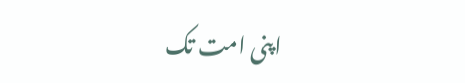اپنی امت تک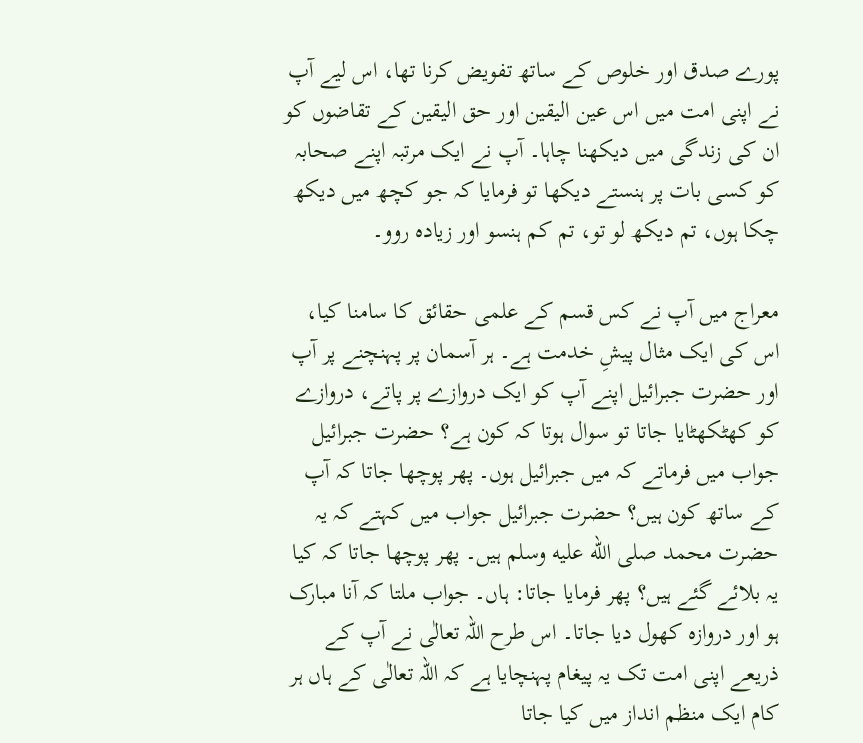پورے صدق اور خلوص کے ساتھ تفویض کرنا تھا، اس لیے آپ نے اپنی امت میں اس عین الیقین اور حق الیقین کے تقاضوں کو ان کی زندگی میں دیکھنا چاہا۔ آپ نے ایک مرتبہ اپنے صحابہ کو کسی بات پر ہنستے دیکھا تو فرمایا کہ جو کچھ میں دیکھ چکا ہوں، تم دیکھ لو تو، تم کم ہنسو اور زیادہ روو۔

معراج میں آپ نے کس قسم کے علمی حقائق کا سامنا کیا، اس کی ایک مثال پیشِ خدمت ہے۔ ہر آسمان پر پہنچنے پر آپ اور حضرت جبرائیل اپنے آپ کو ایک دروازے پر پاتے، دروازے کو کھٹکھٹایا جاتا تو سوال ہوتا کہ کون ہے؟ حضرت جبرائیل جواب میں فرماتے کہ میں جبرائیل ہوں۔ پھر پوچھا جاتا کہ آپ کے ساتھ کون ہیں؟ حضرت جبرائیل جواب میں کہتے کہ یہ حضرت محمد صلى الله عليه وسلم ہیں۔ پھر پوچھا جاتا کہ کیا یہ بلائے گئے ہیں؟ پھر فرمایا جاتا: ہاں۔ جواب ملتا کہ آنا مبارک ہو اور دروازہ کھول دیا جاتا۔ اس طرح اللہ تعالٰی نے آپ کے ذریعے اپنی امت تک یہ پیغام پہنچایا ہے کہ اللہ تعالٰی کے ہاں ہر کام ایک منظم انداز میں کیا جاتا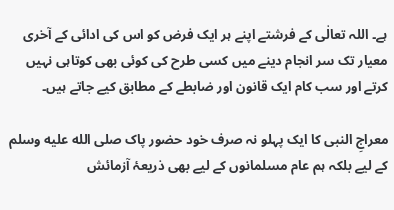ہے۔ اللہ تعالٰی کے فرشتے اپنے ہر ایک فرض کو اس کی ادائی کے آخری معیار تک سر انجام دینے میں کسی طرح کی کوئی بھی کوتاہی نہیں کرتے اور سب کام ایک قانون اور ضابطے کے مطابق کیے جاتے ہیں۔

معراجِ النبی کا ایک پہلو نہ صرف خود حضور پاک صلى الله عليه وسلم کے لیے بلکہ ہم عام مسلمانوں کے لیے بھی ذریعۂ آزمائش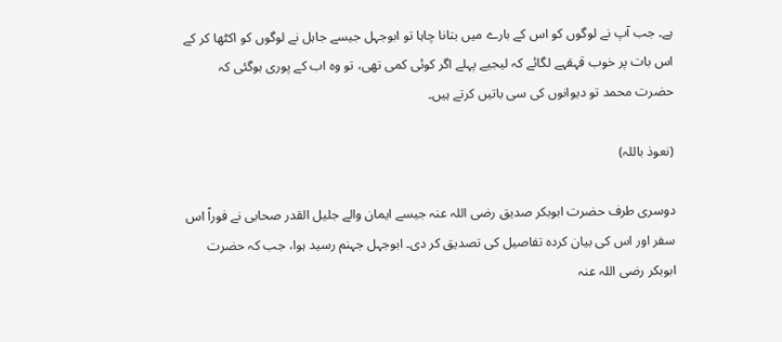ہے۔ جب آپ نے لوگوں کو اس کے بارے میں بتانا چاہا تو ابوجہل جیسے جاہل نے لوگوں کو اکٹھا کر کے اس بات پر خوب قہقہے لگائے کہ لیجیے پہلے اگر کوئی کمی تھی، تو وہ اب کے پوری ہوگئی کہ حضرت محمد تو دیوانوں کی سی باتیں کرتے ہیں۔

(نعوذ باللہ)

دوسری طرف حضرت ابوبکر صدیق رضی اللہ عنہ جیسے ایمان والے جلیل القدر صحابی نے فوراً اس سفر اور اس کی بیان کردہ تفاصیل کی تصدیق کر دی۔ ابوجہل جہنم رسید ہوا، جب کہ حضرت ابوبکر رضی اللہ عنہ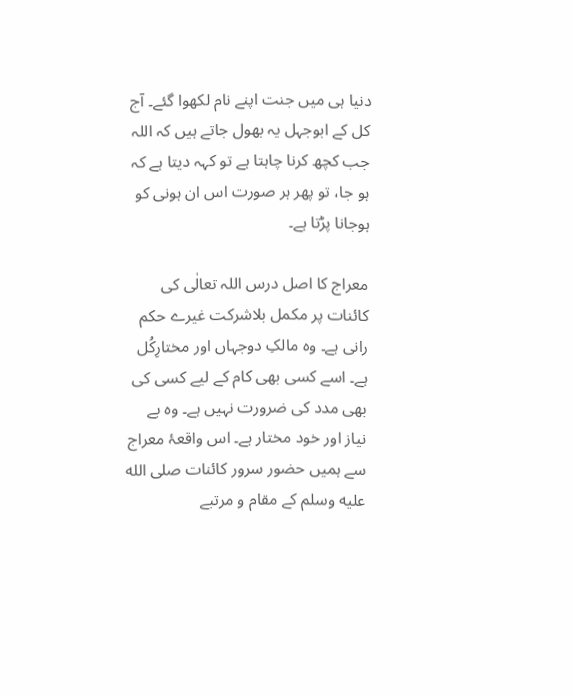دنیا ہی میں جنت اپنے نام لکھوا گئے۔ آج کل کے ابوجہل یہ بھول جاتے ہیں کہ اللہ جب کچھ کرنا چاہتا ہے تو کہہ دیتا ہے کہ ہو جا، تو پھر ہر صورت اس ان ہونی کو ہوجانا پڑتا ہے۔

معراج کا اصل درس اللہ تعالٰی کی کائنات پر مکمل بلاشرکت غیرے حکم رانی ہے۔ وہ مالکِ دوجہاں اور مختارِکُل ہے۔ اسے کسی بھی کام کے لیے کسی کی بھی مدد کی ضرورت نہیں ہے۔ وہ بے نیاز اور خود مختار ہے۔ اس واقعۂ معراج سے ہمیں حضور سرور کائنات صلى الله عليه وسلم کے مقام و مرتبے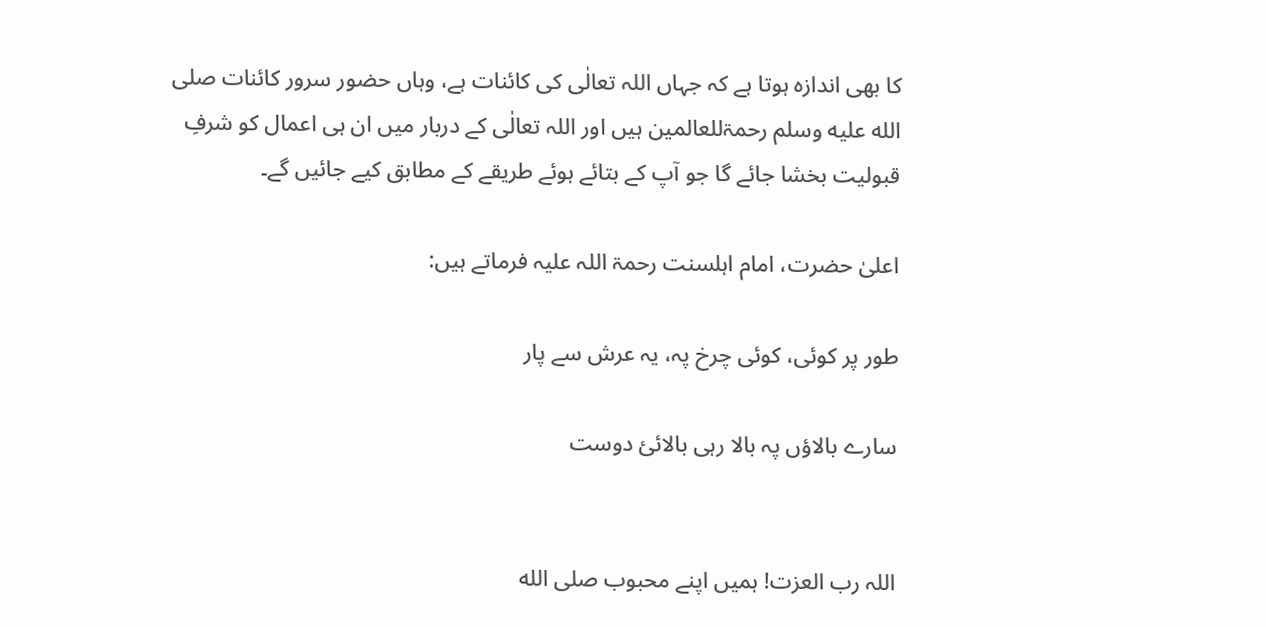کا بھی اندازہ ہوتا ہے کہ جہاں اللہ تعالٰی کی کائنات ہے، وہاں حضور سرور کائنات صلى الله عليه وسلم رحمۃللعالمین ہیں اور اللہ تعالٰی کے دربار میں ان ہی اعمال کو شرفِ قبولیت بخشا جائے گا جو آپ کے بتائے ہوئے طریقے کے مطابق کیے جائیں گے۔

اعلیٰ حضرت، امام اہلسنت رحمۃ اللہ علیہ فرماتے ہیں:

طور پر کوئی، کوئی چرخ پہ، یہ عرش سے پار

سارے بالاؤں پہ بالا رہی بالائئ دوست


اللہ رب العزت! ہمیں اپنے محبوب صلى الله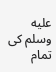عليه وسلم کی تمام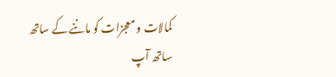کمالات و معجزات کو ماننے کے ساتھ ساتھ آپ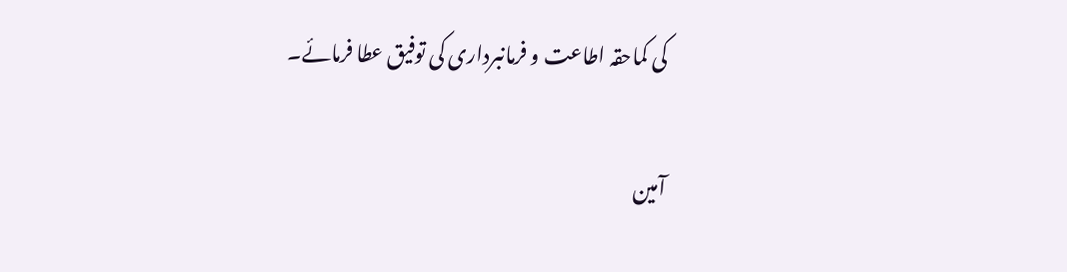کی کماحقہ اطاعت و فرمانبرداری کی توفیق عطا فرمائے۔

آمین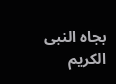بجاہ النبی الکریم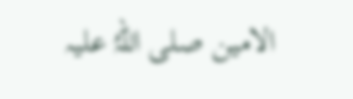الامین صلی اللہُ علیہ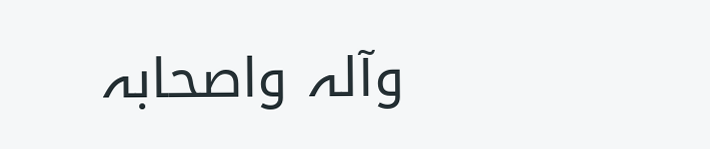وآلہ واصحابہ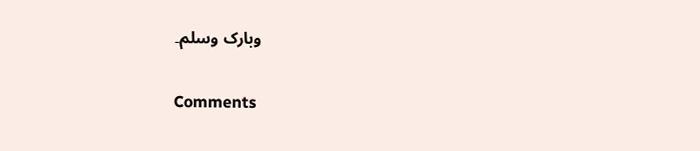وبارک وسلم۔

Comments